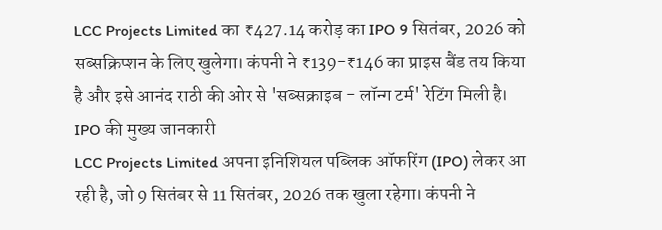LCC Projects Limited का ₹427.14 करोड़ का IPO 9 सितंबर, 2026 को सब्सक्रिप्शन के लिए खुलेगा। कंपनी ने ₹139-₹146 का प्राइस बैंड तय किया है और इसे आनंद राठी की ओर से 'सब्सक्राइब - लॉन्ग टर्म' रेटिंग मिली है।
IPO की मुख्य जानकारी
LCC Projects Limited अपना इनिशियल पब्लिक ऑफरिंग (IPO) लेकर आ रही है, जो 9 सितंबर से 11 सितंबर, 2026 तक खुला रहेगा। कंपनी ने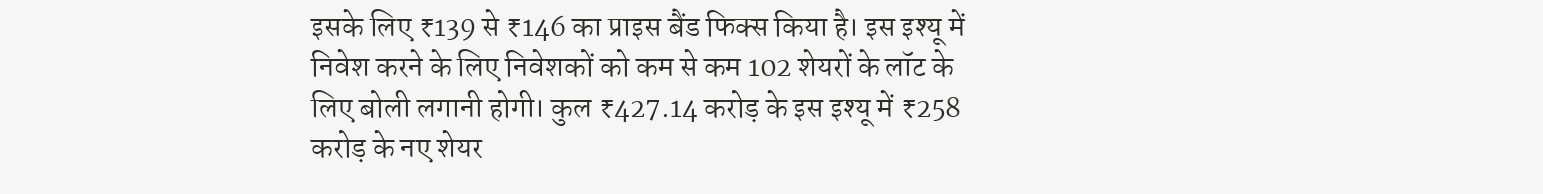इसके लिए ₹139 से ₹146 का प्राइस बैंड फिक्स किया है। इस इश्यू में निवेश करने के लिए निवेशकों को कम से कम 102 शेयरों के लॉट के लिए बोली लगानी होगी। कुल ₹427.14 करोड़ के इस इश्यू में ₹258 करोड़ के नए शेयर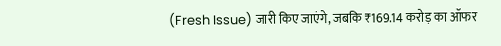(Fresh Issue) जारी किए जाएंगे, जबकि ₹169.14 करोड़ का ऑफर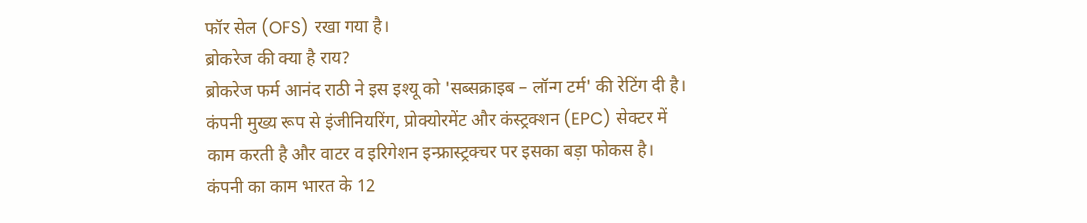फॉर सेल (OFS) रखा गया है।
ब्रोकरेज की क्या है राय?
ब्रोकरेज फर्म आनंद राठी ने इस इश्यू को 'सब्सक्राइब – लॉन्ग टर्म' की रेटिंग दी है। कंपनी मुख्य रूप से इंजीनियरिंग, प्रोक्योरमेंट और कंस्ट्रक्शन (EPC) सेक्टर में काम करती है और वाटर व इरिगेशन इन्फ्रास्ट्रक्चर पर इसका बड़ा फोकस है। कंपनी का काम भारत के 12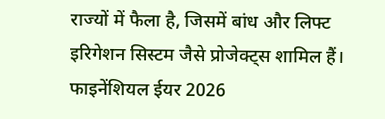राज्यों में फैला है, जिसमें बांध और लिफ्ट इरिगेशन सिस्टम जैसे प्रोजेक्ट्स शामिल हैं। फाइनेंशियल ईयर 2026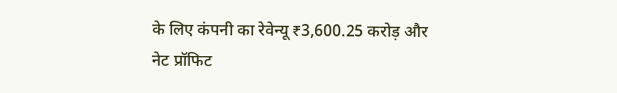के लिए कंपनी का रेवेन्यू ₹3,600.25 करोड़ और नेट प्रॉफिट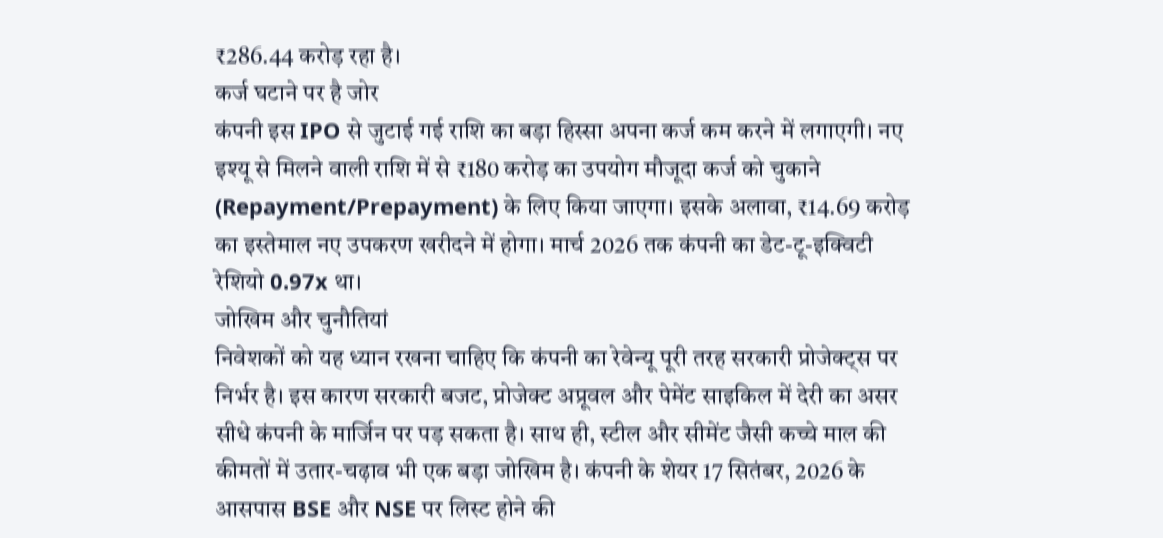₹286.44 करोड़ रहा है।
कर्ज घटाने पर है जोर
कंपनी इस IPO से जुटाई गई राशि का बड़ा हिस्सा अपना कर्ज कम करने में लगाएगी। नए इश्यू से मिलने वाली राशि में से ₹180 करोड़ का उपयोग मौजूदा कर्ज को चुकाने (Repayment/Prepayment) के लिए किया जाएगा। इसके अलावा, ₹14.69 करोड़ का इस्तेमाल नए उपकरण खरीदने में होगा। मार्च 2026 तक कंपनी का डेट-टू-इक्विटी रेशियो 0.97x था।
जोखिम और चुनौतियां
निवेशकों को यह ध्यान रखना चाहिए कि कंपनी का रेवेन्यू पूरी तरह सरकारी प्रोजेक्ट्स पर निर्भर है। इस कारण सरकारी बजट, प्रोजेक्ट अप्रूवल और पेमेंट साइकिल में देरी का असर सीधे कंपनी के मार्जिन पर पड़ सकता है। साथ ही, स्टील और सीमेंट जैसी कच्चे माल की कीमतों में उतार-चढ़ाव भी एक बड़ा जोखिम है। कंपनी के शेयर 17 सितंबर, 2026 के आसपास BSE और NSE पर लिस्ट होने की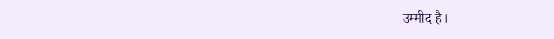उम्मीद है।